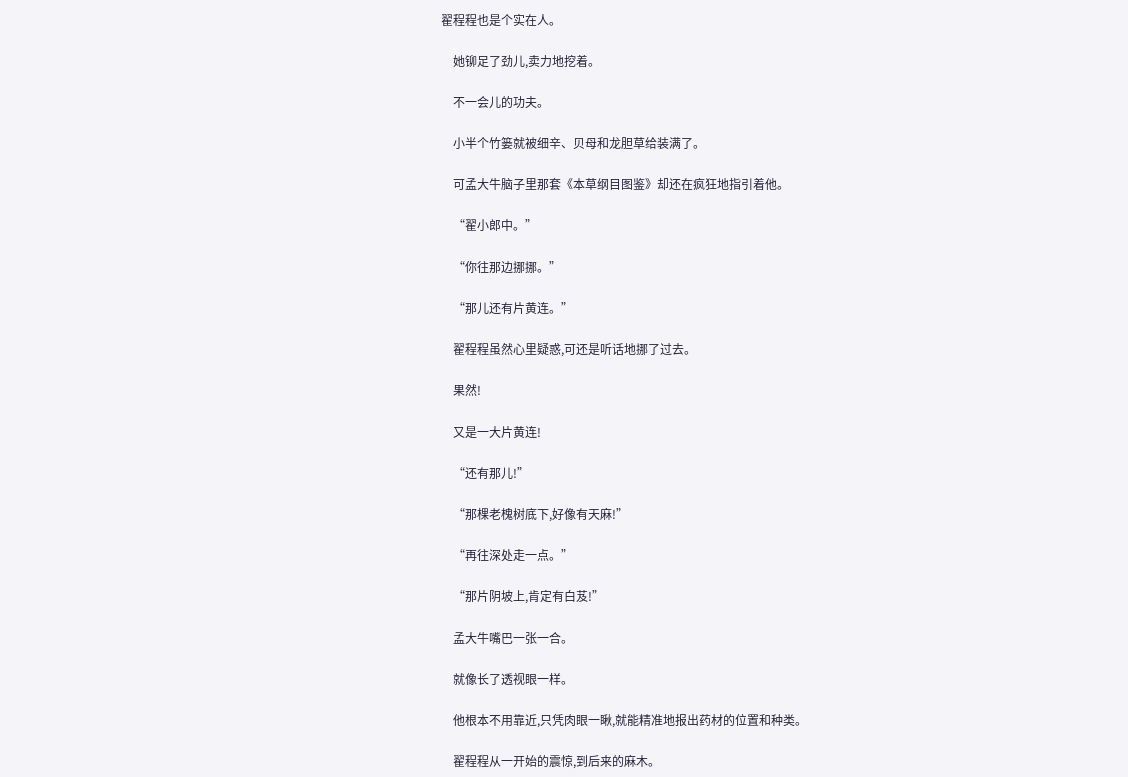翟程程也是个实在人。

    她铆足了劲儿,卖力地挖着。

    不一会儿的功夫。

    小半个竹篓就被细辛、贝母和龙胆草给装满了。

    可孟大牛脑子里那套《本草纲目图鉴》却还在疯狂地指引着他。

    “翟小郎中。”

    “你往那边挪挪。”

    “那儿还有片黄连。”

    翟程程虽然心里疑惑,可还是听话地挪了过去。

    果然!

    又是一大片黄连!

    “还有那儿!”

    “那棵老槐树底下,好像有天麻!”

    “再往深处走一点。”

    “那片阴坡上,肯定有白芨!”

    孟大牛嘴巴一张一合。

    就像长了透视眼一样。

    他根本不用靠近,只凭肉眼一瞅,就能精准地报出药材的位置和种类。

    翟程程从一开始的震惊,到后来的麻木。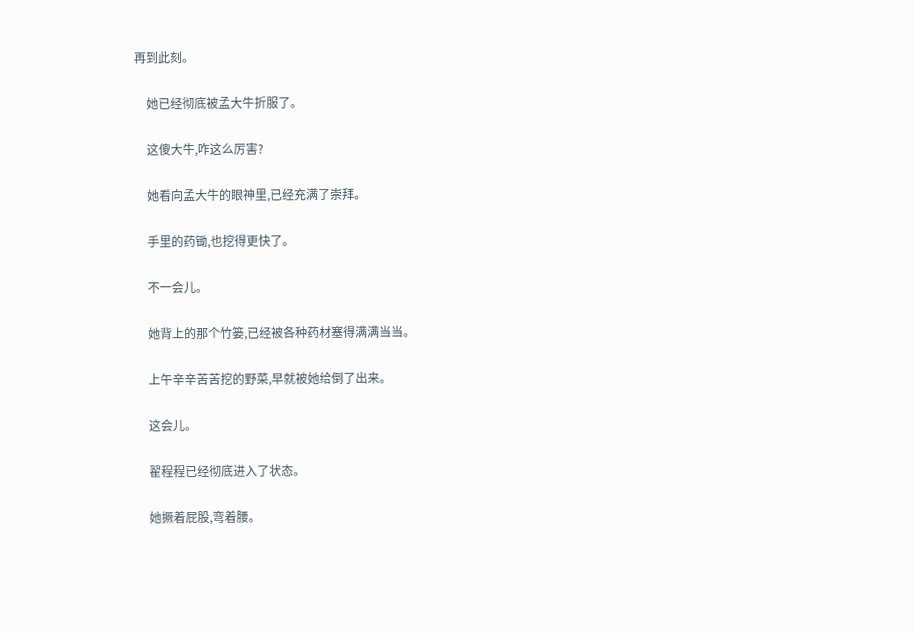再到此刻。

    她已经彻底被孟大牛折服了。

    这傻大牛,咋这么厉害?

    她看向孟大牛的眼神里,已经充满了崇拜。

    手里的药锄,也挖得更快了。

    不一会儿。

    她背上的那个竹篓,已经被各种药材塞得满满当当。

    上午辛辛苦苦挖的野菜,早就被她给倒了出来。

    这会儿。

    翟程程已经彻底进入了状态。

    她撅着屁股,弯着腰。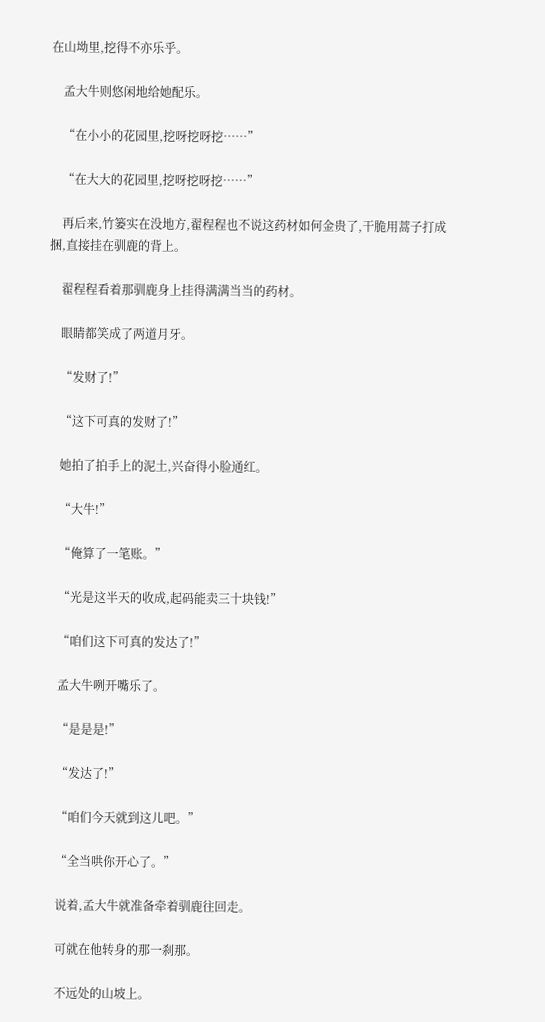在山坳里,挖得不亦乐乎。

    孟大牛则悠闲地给她配乐。

    “在小小的花园里,挖呀挖呀挖……”

    “在大大的花园里,挖呀挖呀挖……”

    再后来,竹篓实在没地方,翟程程也不说这药材如何金贵了,干脆用蒿子打成捆,直接挂在驯鹿的背上。

    翟程程看着那驯鹿身上挂得满满当当的药材。

    眼睛都笑成了两道月牙。

    “发财了!”

    “这下可真的发财了!”

    她拍了拍手上的泥土,兴奋得小脸通红。

    “大牛!”

    “俺算了一笔账。”

    “光是这半天的收成,起码能卖三十块钱!”

    “咱们这下可真的发达了!”

    孟大牛咧开嘴乐了。

    “是是是!”

    “发达了!”

    “咱们今天就到这儿吧。”

    “全当哄你开心了。”

    说着,孟大牛就准备牵着驯鹿往回走。

    可就在他转身的那一刹那。

    不远处的山坡上。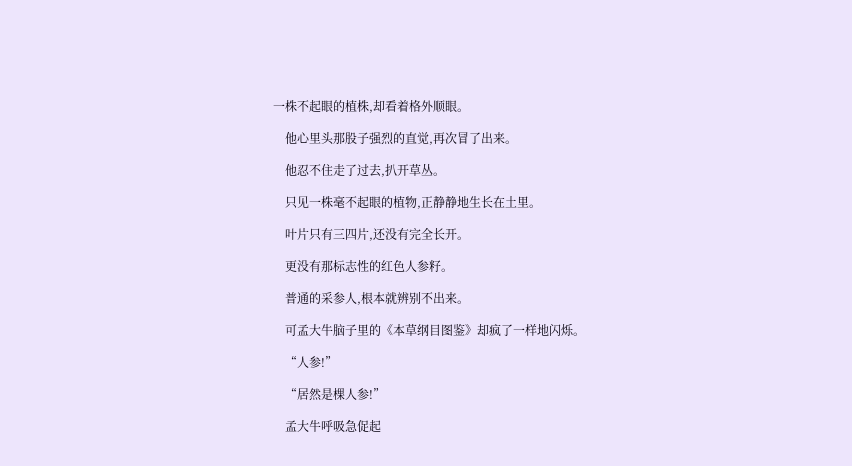一株不起眼的植株,却看着格外顺眼。

    他心里头那股子强烈的直觉,再次冒了出来。

    他忍不住走了过去,扒开草丛。

    只见一株毫不起眼的植物,正静静地生长在土里。

    叶片只有三四片,还没有完全长开。

    更没有那标志性的红色人参籽。

    普通的采参人,根本就辨别不出来。

    可孟大牛脑子里的《本草纲目图鉴》却疯了一样地闪烁。

    “人参!”

    “居然是棵人参!”

    孟大牛呼吸急促起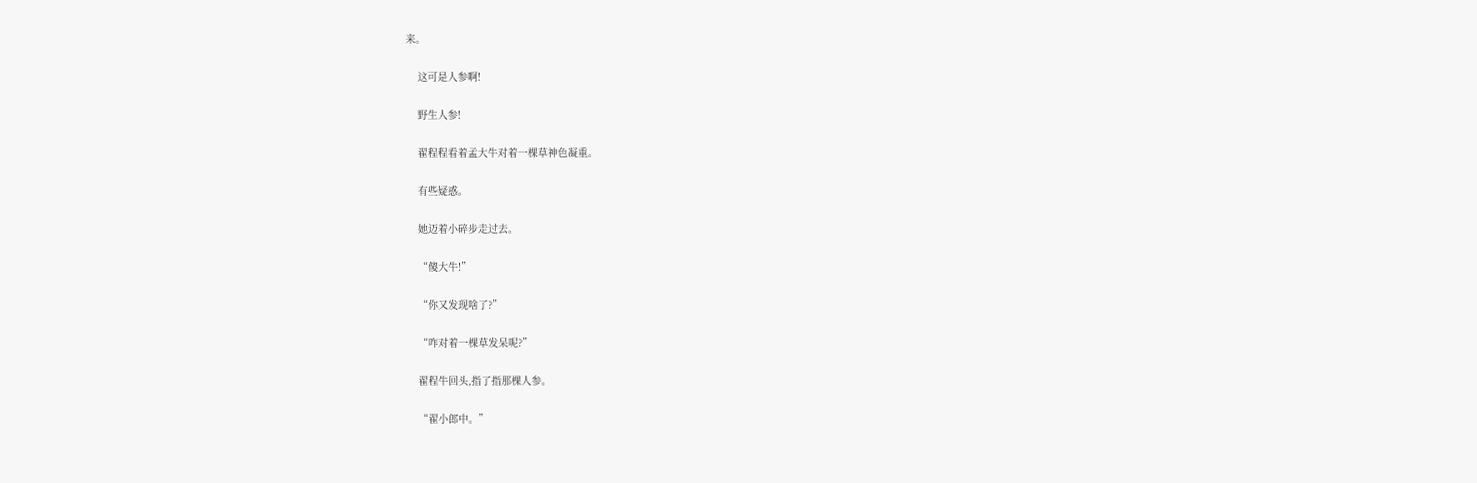来。

    这可是人参啊!

    野生人参!

    翟程程看着孟大牛对着一棵草神色凝重。

    有些疑惑。

    她迈着小碎步走过去。

    “傻大牛!”

    “你又发现啥了?”

    “咋对着一棵草发呆呢?”

    翟程牛回头,指了指那棵人参。

    “翟小郎中。”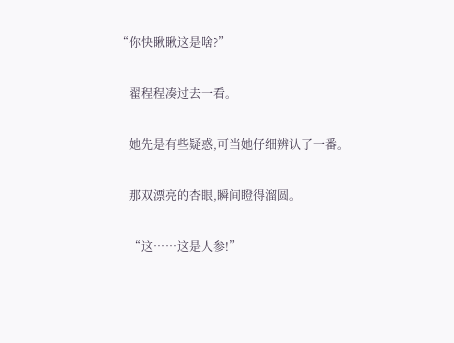“你快瞅瞅这是啥?”

    翟程程凑过去一看。

    她先是有些疑惑,可当她仔细辨认了一番。

    那双漂亮的杏眼,瞬间瞪得溜圆。

    “这……这是人参!”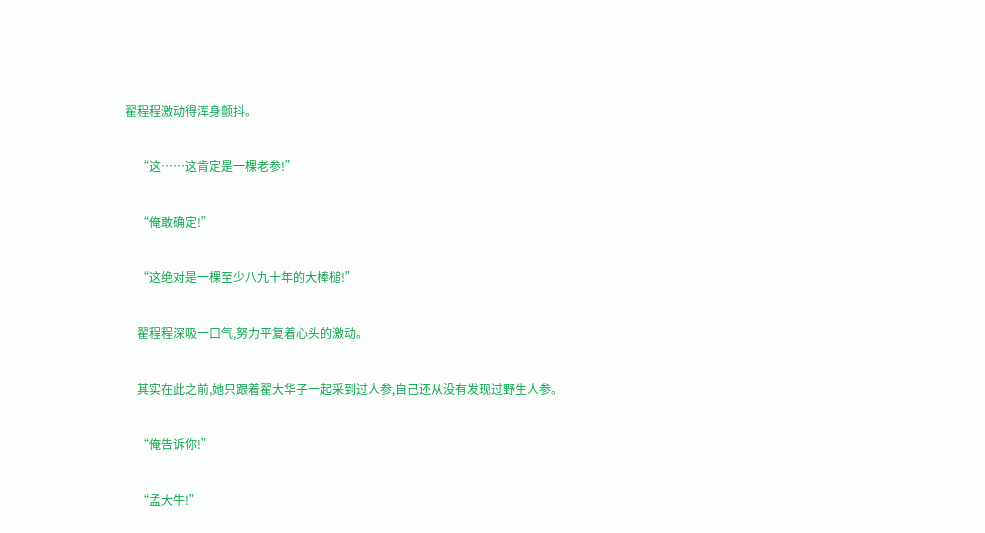翟程程激动得浑身颤抖。

    “这……这肯定是一棵老参!”

    “俺敢确定!”

    “这绝对是一棵至少八九十年的大棒槌!”

    翟程程深吸一口气,努力平复着心头的激动。

    其实在此之前,她只跟着翟大华子一起采到过人参,自己还从没有发现过野生人参。

    “俺告诉你!”

    “孟大牛!”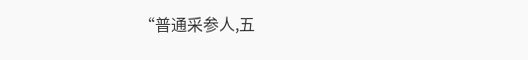“普通采参人,五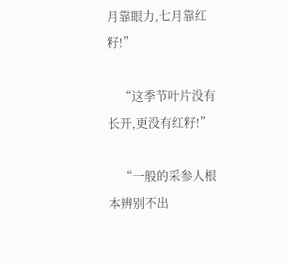月靠眼力,七月靠红籽!”

    “这季节叶片没有长开,更没有红籽!”

    “一般的采参人根本辨别不出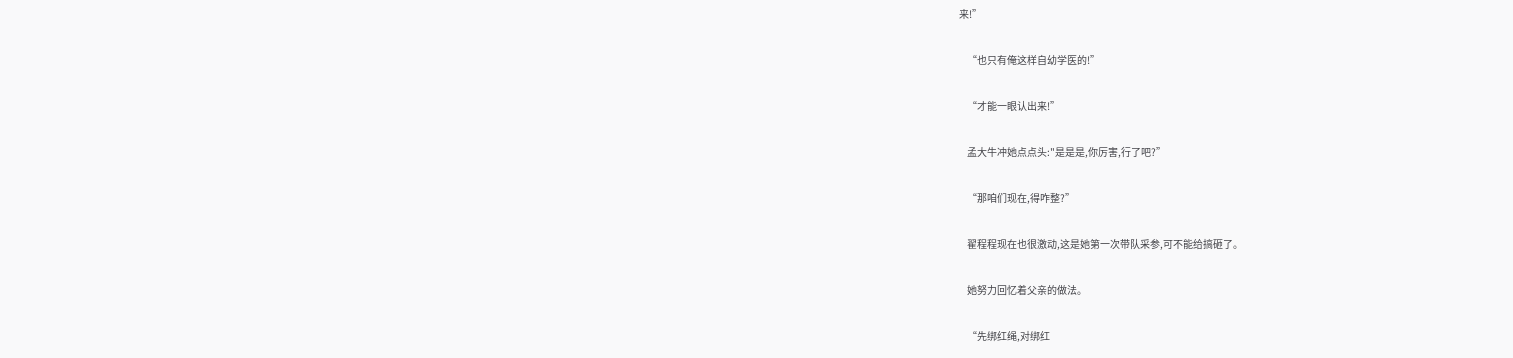来!”

    “也只有俺这样自幼学医的!”

    “才能一眼认出来!”

    孟大牛冲她点点头:"是是是,你厉害,行了吧?”

    “那咱们现在,得咋整?”

    翟程程现在也很激动,这是她第一次带队采参,可不能给搞砸了。

    她努力回忆着父亲的做法。

    “先绑红绳,对绑红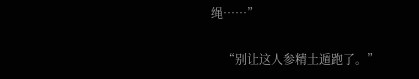绳……”

    “别让这人参精土遁跑了。”